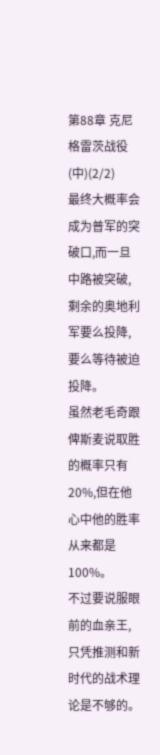第88章 克尼格雷茨战役(中)(2/2)
最终大概率会成为普军的突破口,而一旦中路被突破,剩余的奥地利军要么投降,要么等待被迫投降。
虽然老毛奇跟俾斯麦说取胜的概率只有20%,但在他心中他的胜率从来都是100%。
不过要说服眼前的血亲王,只凭推测和新时代的战术理论是不够的。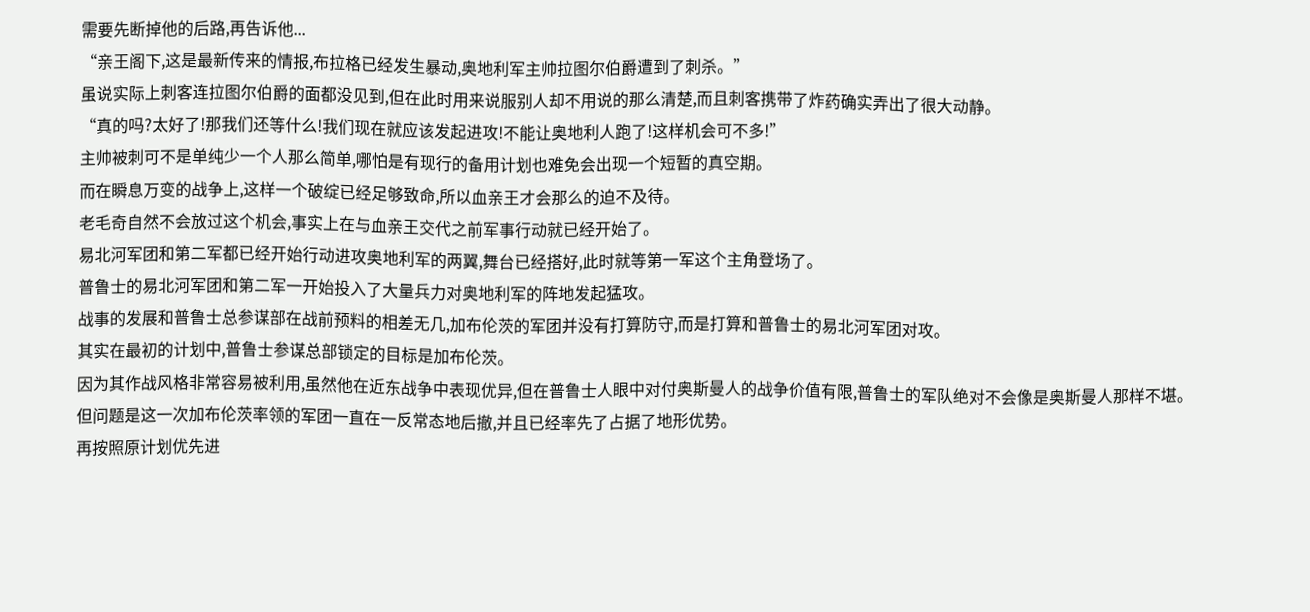需要先断掉他的后路,再告诉他...
“亲王阁下,这是最新传来的情报,布拉格已经发生暴动,奥地利军主帅拉图尔伯爵遭到了刺杀。”
虽说实际上刺客连拉图尔伯爵的面都没见到,但在此时用来说服别人却不用说的那么清楚,而且刺客携带了炸药确实弄出了很大动静。
“真的吗?太好了!那我们还等什么!我们现在就应该发起进攻!不能让奥地利人跑了!这样机会可不多!”
主帅被刺可不是单纯少一个人那么简单,哪怕是有现行的备用计划也难免会出现一个短暂的真空期。
而在瞬息万变的战争上,这样一个破绽已经足够致命,所以血亲王才会那么的迫不及待。
老毛奇自然不会放过这个机会,事实上在与血亲王交代之前军事行动就已经开始了。
易北河军团和第二军都已经开始行动进攻奥地利军的两翼,舞台已经搭好,此时就等第一军这个主角登场了。
普鲁士的易北河军团和第二军一开始投入了大量兵力对奥地利军的阵地发起猛攻。
战事的发展和普鲁士总参谋部在战前预料的相差无几,加布伦茨的军团并没有打算防守,而是打算和普鲁士的易北河军团对攻。
其实在最初的计划中,普鲁士参谋总部锁定的目标是加布伦茨。
因为其作战风格非常容易被利用,虽然他在近东战争中表现优异,但在普鲁士人眼中对付奥斯曼人的战争价值有限,普鲁士的军队绝对不会像是奥斯曼人那样不堪。
但问题是这一次加布伦茨率领的军团一直在一反常态地后撤,并且已经率先了占据了地形优势。
再按照原计划优先进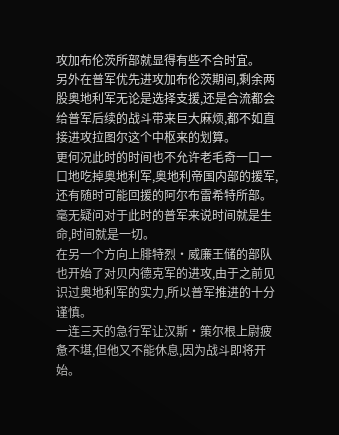攻加布伦茨所部就显得有些不合时宜。
另外在普军优先进攻加布伦茨期间,剩余两股奥地利军无论是选择支援,还是合流都会给普军后续的战斗带来巨大麻烦,都不如直接进攻拉图尔这个中枢来的划算。
更何况此时的时间也不允许老毛奇一口一口地吃掉奥地利军,奥地利帝国内部的援军,还有随时可能回援的阿尔布雷希特所部。
毫无疑问对于此时的普军来说时间就是生命,时间就是一切。
在另一个方向上腓特烈·威廉王储的部队也开始了对贝内德克军的进攻,由于之前见识过奥地利军的实力,所以普军推进的十分谨慎。
一连三天的急行军让汉斯·策尔根上尉疲惫不堪,但他又不能休息,因为战斗即将开始。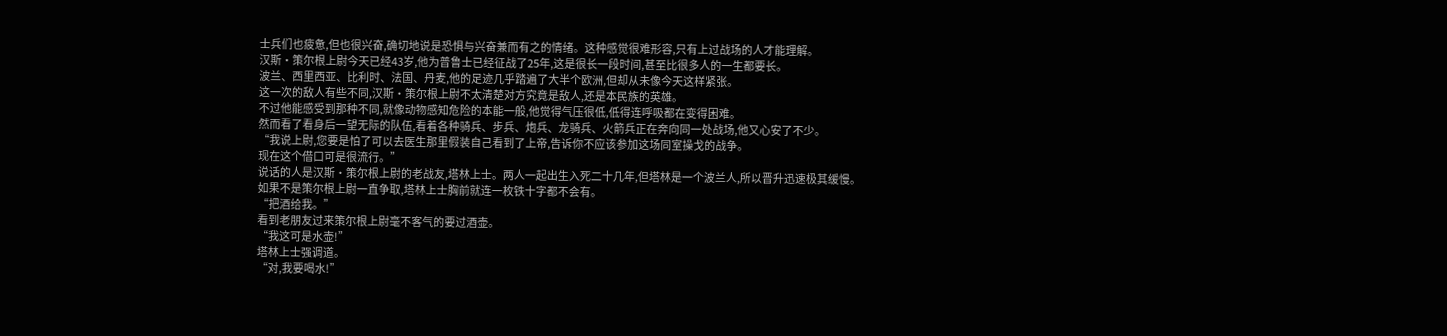士兵们也疲惫,但也很兴奋,确切地说是恐惧与兴奋兼而有之的情绪。这种感觉很难形容,只有上过战场的人才能理解。
汉斯·策尔根上尉今天已经43岁,他为普鲁士已经征战了25年,这是很长一段时间,甚至比很多人的一生都要长。
波兰、西里西亚、比利时、法国、丹麦,他的足迹几乎踏遍了大半个欧洲,但却从未像今天这样紧张。
这一次的敌人有些不同,汉斯·策尔根上尉不太清楚对方究竟是敌人,还是本民族的英雄。
不过他能感受到那种不同,就像动物感知危险的本能一般,他觉得气压很低,低得连呼吸都在变得困难。
然而看了看身后一望无际的队伍,看着各种骑兵、步兵、炮兵、龙骑兵、火箭兵正在奔向同一处战场,他又心安了不少。
“我说上尉,您要是怕了可以去医生那里假装自己看到了上帝,告诉你不应该参加这场同室操戈的战争。
现在这个借口可是很流行。”
说话的人是汉斯·策尔根上尉的老战友,塔林上士。两人一起出生入死二十几年,但塔林是一个波兰人,所以晋升迅速极其缓慢。
如果不是策尔根上尉一直争取,塔林上士胸前就连一枚铁十字都不会有。
“把酒给我。”
看到老朋友过来策尔根上尉毫不客气的要过酒壶。
“我这可是水壶!”
塔林上士强调道。
“对,我要喝水!”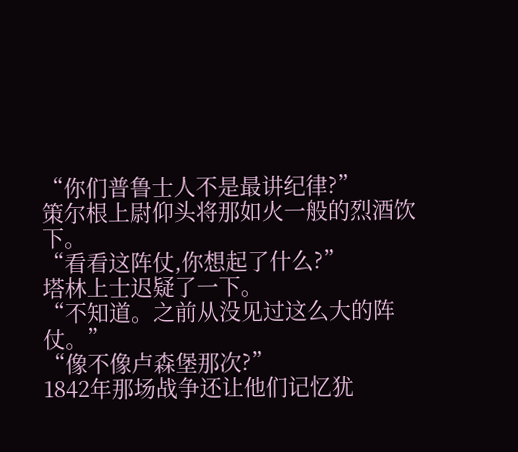“你们普鲁士人不是最讲纪律?”
策尔根上尉仰头将那如火一般的烈酒饮下。
“看看这阵仗,你想起了什么?”
塔林上士迟疑了一下。
“不知道。之前从没见过这么大的阵仗。”
“像不像卢森堡那次?”
1842年那场战争还让他们记忆犹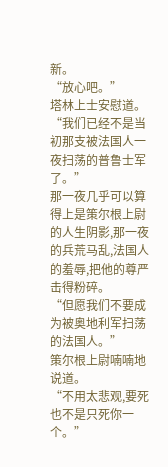新。
“放心吧。”
塔林上士安慰道。
“我们已经不是当初那支被法国人一夜扫荡的普鲁士军了。”
那一夜几乎可以算得上是策尔根上尉的人生阴影,那一夜的兵荒马乱,法国人的羞辱,把他的尊严击得粉碎。
“但愿我们不要成为被奥地利军扫荡的法国人。”
策尔根上尉喃喃地说道。
“不用太悲观,要死也不是只死你一个。”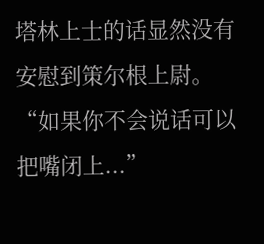塔林上士的话显然没有安慰到策尔根上尉。
“如果你不会说话可以把嘴闭上...”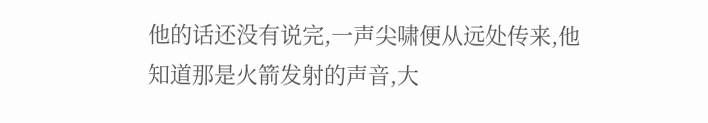他的话还没有说完,一声尖啸便从远处传来,他知道那是火箭发射的声音,大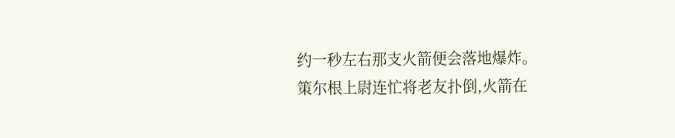约一秒左右那支火箭便会落地爆炸。
策尔根上尉连忙将老友扑倒,火箭在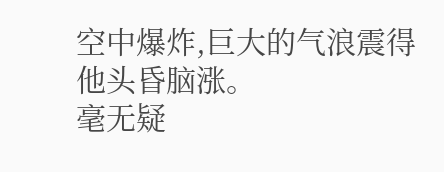空中爆炸,巨大的气浪震得他头昏脑涨。
毫无疑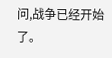问,战争已经开始了。